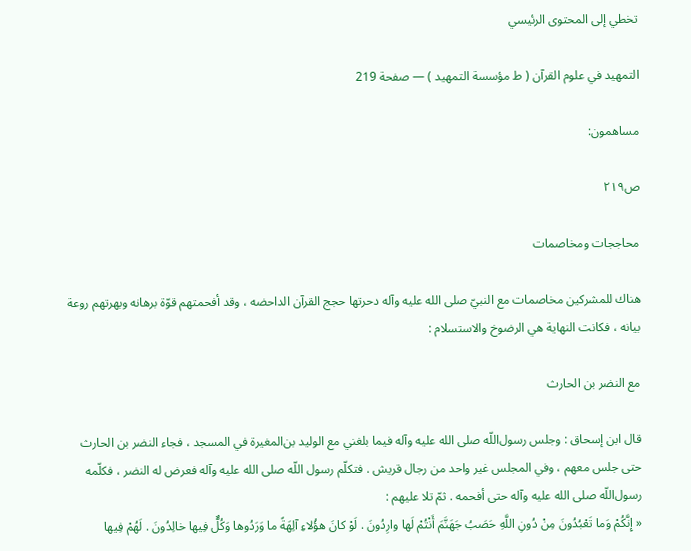تخطي إلى المحتوى الرئيسي

التمهيد في علوم القرآن ( ط مؤسسة التمهيد ) — صفحة 219

مساهمون:

ص٢١٩

محاججات ومخاصمات

هناك للمشركين مخاصمات مع النبيّ صلى الله عليه وآله دحرتها حجج القرآن الداحضه ، وقد أفحمتهم قوّة برهانه وبهرتهم روعة بيانه ، فكانت النهاية هي الرضوخ والاستسلام :

مع النضر بن الحارث

قال ابن إسحاق : وجلس رسول‌اللّه صلى الله عليه وآله فيما بلغني مع الوليد بن‌المغيرة في المسجد ، فجاء النضر بن الحارث حتى جلس معهم ، وفي المجلس غير واحد من رجال قريش . فتكلّم رسول اللّه صلى الله عليه وآله فعرض له النضر ، فكلّمه رسول‌اللّه صلى الله عليه وآله حتى أفحمه . ثمّ تلا عليهم :
« إِنَّكُمْ وَما تَعْبُدُونَ مِنْ دُونِ اللَّهِ حَصَبُ جَهَنَّمَ أَنْتُمْ لَها وارِدُونَ . لَوْ كانَ هؤُلاءِ آلِهَةً ما وَرَدُوها وَكُلٌّ فِيها خالِدُونَ . لَهُمْ فِيها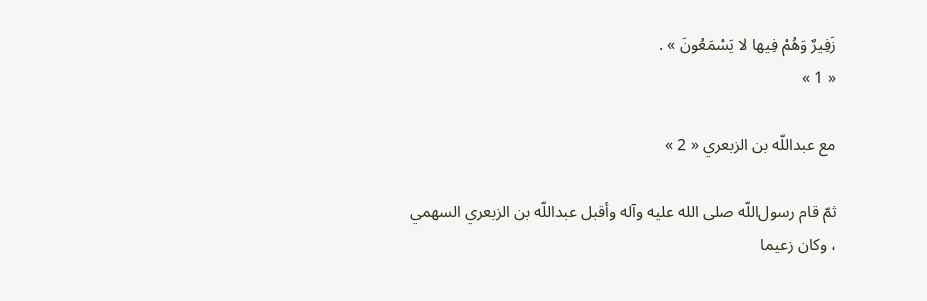زَفِيرٌ وَهُمْ فِيها لا يَسْمَعُونَ » .
« 1 »

مع عبداللّه بن الزبعري « 2 »

ثمّ قام رسول‌اللّه صلى الله عليه وآله وأقبل عبداللّه بن الزبعري السهمي ، وكان زعيما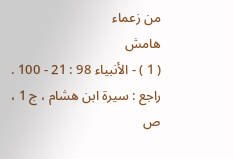من زعماء
هامش
( 1 ) - الأنبياء 98 : 21 - 100 . راجع : سيرة ابن هشام ، ج 1 ، ص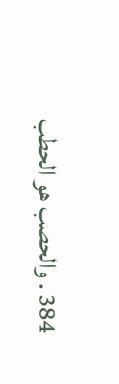384 . والحصب هو الحطب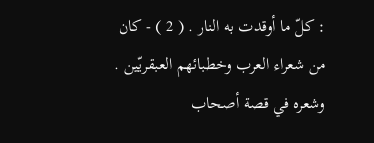: كلّ ما أوقدت به النار . ( 2 ) - كان من شعراء العرب وخطبائهم العبقريّين . وشعره في قصة أصحاب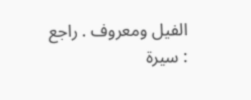الفيل ومعروف . راجع : سيرة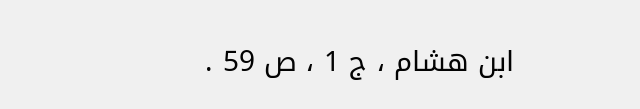ابن هشام ، ج 1 ، ص 59 .